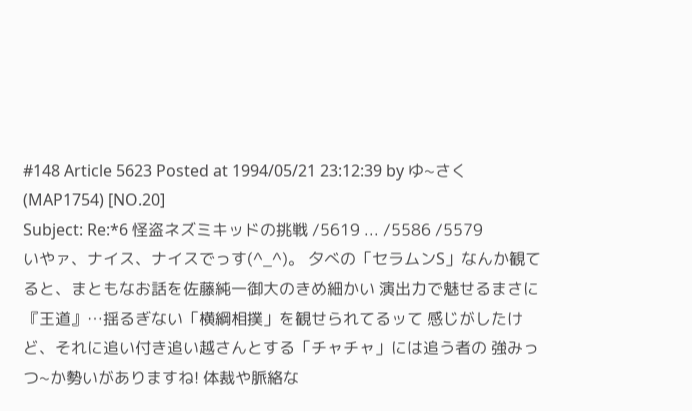#148 Article 5623 Posted at 1994/05/21 23:12:39 by ゆ~さく (MAP1754) [NO.20]
Subject: Re:*6 怪盗ネズミキッドの挑戦 /5619 ... /5586 /5579
いやァ、ナイス、ナイスでっす(^_^)。 夕べの「セラムンS」なんか観てると、まともなお話を佐藤純一御大のきめ細かい 演出力で魅せるまさに『王道』…揺るぎない「横綱相撲」を観せられてるッて 感じがしたけど、それに追い付き追い越さんとする「チャチャ」には追う者の 強みっつ~か勢いがありますね! 体裁や脈絡な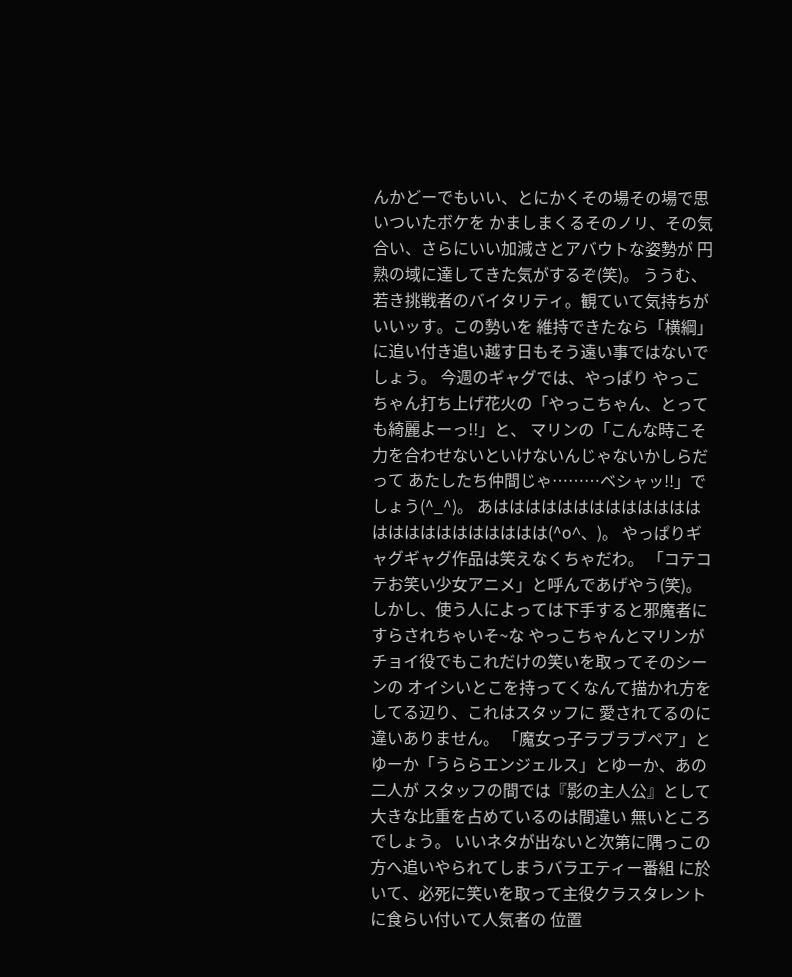んかどーでもいい、とにかくその場その場で思いついたボケを かましまくるそのノリ、その気合い、さらにいい加減さとアバウトな姿勢が 円熟の域に達してきた気がするぞ(笑)。 ううむ、若き挑戦者のバイタリティ。観ていて気持ちがいいッす。この勢いを 維持できたなら「横綱」に追い付き追い越す日もそう遠い事ではないでしょう。 今週のギャグでは、やっぱり やっこちゃん打ち上げ花火の「やっこちゃん、とっても綺麗よーっ!!」と、 マリンの「こんな時こそ力を合わせないといけないんじゃないかしらだって あたしたち仲間じゃ………ベシャッ!!」でしょう(^_^)。 あはははははははははははははははははははははははは(^o^、)。 やっぱりギャグギャグ作品は笑えなくちゃだわ。 「コテコテお笑い少女アニメ」と呼んであげやう(笑)。 しかし、使う人によっては下手すると邪魔者にすらされちゃいそ~な やっこちゃんとマリンがチョイ役でもこれだけの笑いを取ってそのシーンの オイシいとこを持ってくなんて描かれ方をしてる辺り、これはスタッフに 愛されてるのに違いありません。 「魔女っ子ラブラブペア」とゆーか「うららエンジェルス」とゆーか、あの二人が スタッフの間では『影の主人公』として大きな比重を占めているのは間違い 無いところでしょう。 いいネタが出ないと次第に隅っこの方へ追いやられてしまうバラエティー番組 に於いて、必死に笑いを取って主役クラスタレントに食らい付いて人気者の 位置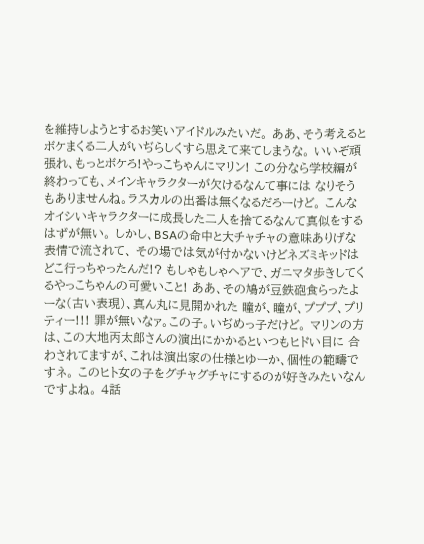を維持しようとするお笑いアイドルみたいだ。 ああ、そう考えるとボケまくる二人がいぢらしくすら思えて来てしまうな。 いいぞ頑張れ、もっとボケろ!やっこちゃんにマリン! この分なら学校編が終わっても、メインキャラクターが欠けるなんて事には なりそうもありませんね。ラスカルの出番は無くなるだろーけど。 こんなオイシいキャラクターに成長した二人を捨てるなんて真似をするはずが無い。 しかし、BSAの命中と大チャチャの意味ありげな表情で流されて、 その場では気が付かないけどネズミキッドはどこ行っちゃったんだ!? もしゃもしゃヘアで、ガニマタ歩きしてくるやっこちゃんの可愛いこと! ああ、その鳩が豆鉄砲食らったよーな(古い表現)、真ん丸に見開かれた 瞳が、瞳が、プププ、プリティー!!! 罪が無いなァ。この子。いぢめっ子だけど。 マリンの方は、この大地丙太郎さんの演出にかかるといつもヒドい目に 合わされてますが、これは演出家の仕様とゆーか、個性の範疇ですネ。 このヒト女の子をグチャグチャにするのが好きみたいなんですよね。 4話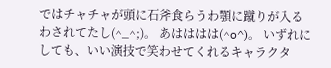ではチャチャが頭に石斧食らうわ顎に蹴りが入るわされてたし(^_^;)。 あはははは(^o^)。 いずれにしても、いい演技で笑わせてくれるキャラクタ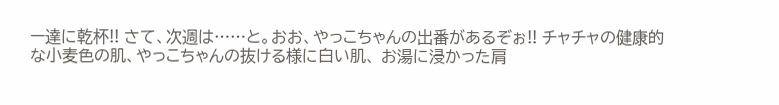ー達に乾杯!! さて、次週は……と。おお、やっこちゃんの出番があるぞぉ!! チャチャの健康的な小麦色の肌、やっこちゃんの抜ける様に白い肌、 お湯に浸かった肩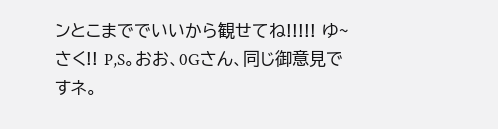ンとこまででいいから観せてね!!!!! ゆ~さく!! P,S。おお、0Gさん、同じ御意見ですネ。